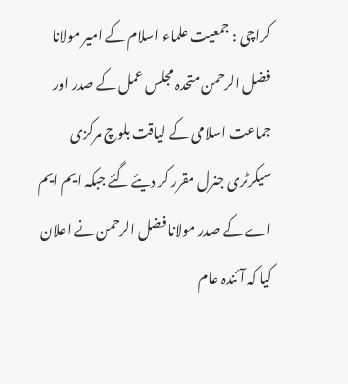کراچی : جمعیت علماء اسلام کے امیر مولانا فضل الرحمن متحدہ مجلس عمل کے صدر اور جماعت اسلامی کے لیاقت بلوچ مرکزی سیکرٹری جنرل مقرر کر دیئے گئے جبکہ ایم ایم اے کے صدر مولانا فضل الرحمن نے اعلان کیا کہ آئندہ عام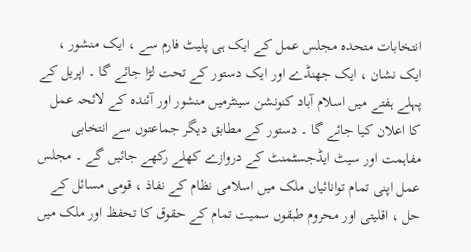انتخابات متحدہ مجلس عمل کے ایک ہی پلیٹ فارم سے ، ایک منشور ، ایک نشان ، ایک جھنڈے اور ایک دستور کے تحت لڑا جائے گا ۔ اپریل کے پہلے ہفتے میں اسلام آباد کنونشن سینٹرمیں منشور اور آئندہ کے لائحہ عمل کا اعلان کیا جائے گا ۔ دستور کے مطابق دیگر جماعتوں سے انتخابی مفاہمت اور سیٹ ایڈجسٹمنٹ کے دروازے کھلے رکھے جائیں گے ۔ مجلس عمل اپنی تمام توانائیاں ملک میں اسلامی نظام کے نفاذ ، قومی مسائل کے حل ، اقلیتی اور محروم طبقوں سمیت تمام کے حقوق کا تحفظ اور ملک میں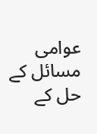عوامی مسائل کے حل کے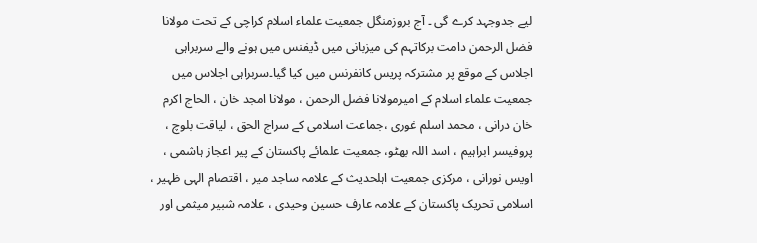لیے جدوجہد کرے گی ۔ آج بروزمنگل جمعیت علماء اسلام کراچی کے تحت مولانا فضل الرحمن دامت برکاتہم کی میزبانی میں ڈیفنس میں ہونے والے سربراہی اجلاس کے موقع پر مشترکہ پریس کانفرنس میں کیا گیا۔سربراہی اجلاس میں جمعیت علماء اسلام کے امیرمولانا فضل الرحمن ، مولانا امجد خان ، الحاج اکرم خان درانی ، محمد اسلم غوری ،جماعت اسلامی کے سراج الحق ، لیاقت بلوچ ، پروفیسر ابراہیم ، اسد اللہ بھٹو، جمعیت علمائے پاکستان کے پیر اعجاز ہاشمی ، اویس نورانی ، مرکزی جمعیت اہلحدیث کے علامہ ساجد میر ، اقتصام الہی ظہیر ، اسلامی تحریک پاکستان کے علامہ عارف حسین وحیدی ، علامہ شبیر میثمی اور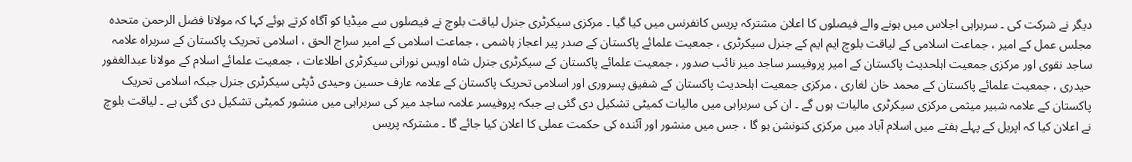دیگر نے شرکت کی ۔ سربراہی اجلاس میں ہونے والے فیصلوں کا اعلان مشترکہ پریس کانفرنس میں کیا گیا ۔ مرکزی سیکرٹری جنرل لیاقت بلوچ نے فیصلوں سے میڈیا کو آگاہ کرتے ہوئے کہا کہ مولانا فضل الرحمن متحدہ مجلس عمل کے امیر ، جماعت اسلامی کے لیاقت بلوچ ایم ایم کے جنرل سیکرٹری ، جمعیت علمائے پاکستان کے صدر پیر اعجاز ہاشمی ، جماعت اسلامی کے امیر سراج الحق ، اسلامی تحریک پاکستان کے سربراہ علامہ ساجد نقوی اور مرکزی جمعیت اہلحدیث پاکستان کے امیر پروفیسر ساجد میر نائب صدور ، جمعیت علمائے پاکستان کے سیکرٹری جنرل شاہ اویس نورانی سیکرٹری اطلاعات ، جمعیت علمائے اسلام کے مولانا عبدالغفور حیدری ، جمعیت علمائے پاکستان کے محمد خان لغاری ، مرکزی جمعیت اہلحدیث پاکستان کے شفیق پسروری اور اسلامی تحریک پاکستان کے علامہ عارف حسین وحیدی ڈپٹی سیکرٹری جنرل جبکہ اسلامی تحریک پاکستان کے علامہ شبیر میثمی مرکزی سیکرٹری مالیات ہوں گے ۔ ان کی سربراہی میں مالیات کمیٹی تشکیل دی گئی ہے جبکہ پروفیسر علامہ ساجد میر کی سربراہی میں منشور کمیٹی تشکیل دی گئی ہے ۔ لیاقت بلوچ نے اعلان کیا کہ اپریل کے پہلے ہفتے میں اسلام آباد میں مرکزی کنونشن ہو گا ، جس میں منشور اور آئندہ کی حکمت عملی کا اعلان کیا جائے گا ۔ مشترکہ پریس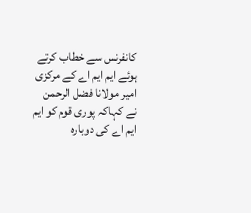کانفرنس سے خطاب کرتے ہوئے ایم ایم اے کے مرکزی امیر مولانا فضل الرحمن نے کہاکہ پوری قوم کو ایم ایم اے کی دوبارہ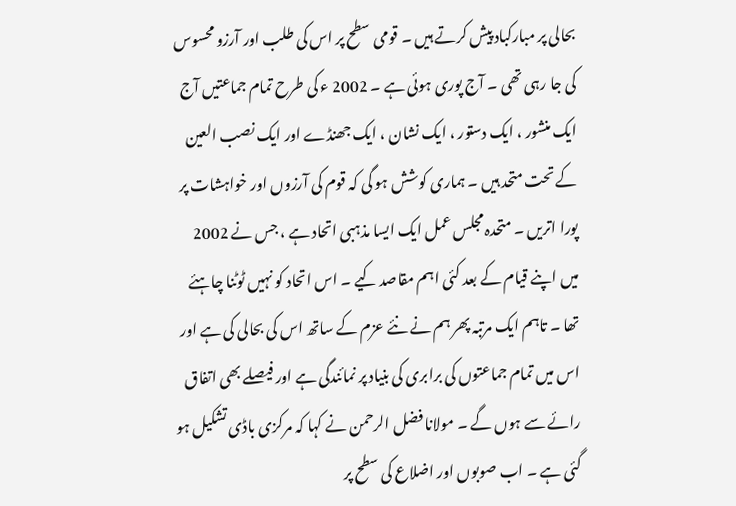بحالی پر مبارکباد پیش کرتے ہیں ۔ قومی سطح پر اس کی طلب اور آرزو محسوس کی جا رہی تھی ۔ آج پوری ہوئی ہے ۔ 2002 ء کی طرح تمام جماعتیں آج ایک منشور ، ایک دستور ، ایک نشان ، ایک جھنڈے اور ایک نصب العین کے تحت متحد ہیں ۔ ہماری کوشش ہو گی کہ قوم کی آرزوں اور خواہشات پر پورا اتریں ۔ متحدہ مجلس عمل ایک ایسا مذہبی اتحاد ہے ، جس نے 2002 میں اپنے قیام کے بعد کئی اہم مقاصد کیے ۔ اس اتحاد کو نہیں ٹوٹنا چاہئے تھا ۔ تاہم ایک مرتبہ پھر ہم نے نئے عزم کے ساتھ اس کی بحالی کی ہے اور اس میں تمام جماعتوں کی برابری کی بنیاد پر نمائندگی ہے اور فیصلے بھی اتفاق رائے سے ہوں گے ۔ مولانا فضل الرحمن نے کہا کہ مرکزی باڈی تشکیل ہو گئی ہے ۔ اب صوبوں اور اضلاع کی سطح پر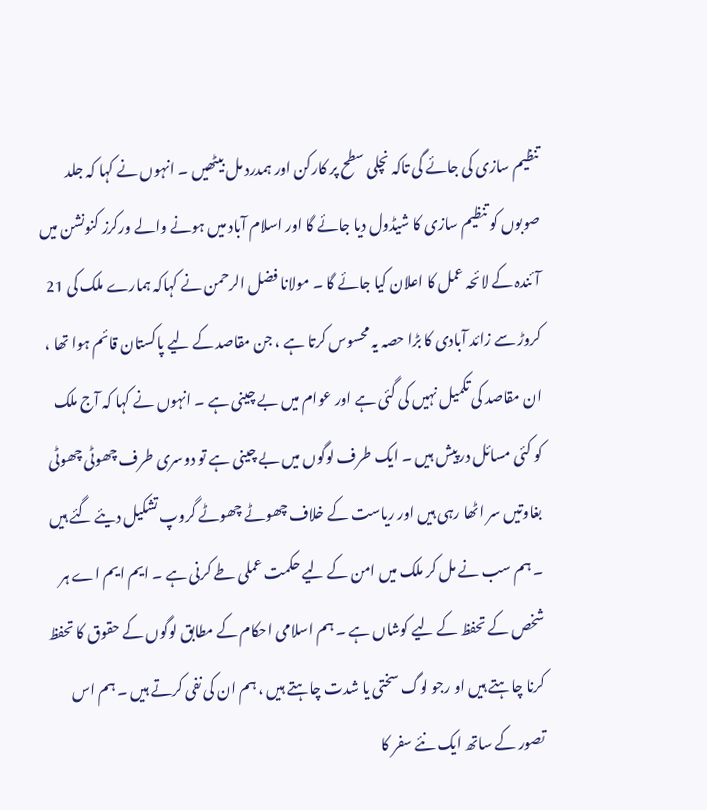تنظیم سازی کی جائے گی تاکہ نچلی سطح پر کارکن اور ہمدرد مل بیٹھیں ۔ انہوں نے کہا کہ جلد صوبوں کو تنظیم سازی کا شیڈول دیا جائے گا اور اسلام آباد میں ہونے والے ورکرز کنونشن میں آئندہ کے لائحہ عمل کا اعلان کیا جائے گا ۔ مولانا فضل الرحمن نے کہاکہ ہمارے ملک کی 21 کروڑ سے زائد آبادی کا بڑا حصہ یہ محسوس کرتا ہے ، جن مقاصد کے لیے پاکستان قائم ہوا تھا ، ان مقاصد کی تکمیل نہیں کی گئی ہے اور عوام میں بے چینی ہے ۔ انہوں نے کہا کہ آج ملک کو کئی مسائل درپیش ہیں ۔ ایک طرف لوگوں میں بے چینی ہے تو دوسری طرف چھوٹی چھوٹی بغاوتیں سر اٹھا رہی ہیں اور ریاست کے خلاف چھوٹے چھوٹے گروپ تشکیل دیئے گئے ہیں ۔ ہم سب نے مل کر ملک میں امن کے لیے حکمت عملی طے کرنی ہے ۔ ایم ایم اے ہر شخص کے تحفظ کے لیے کوشاں ہے ۔ ہم اسلامی احکام کے مطابق لوگوں کے حقوق کا تحفظ کرنا چاہتے ہیں او رجو لوگ سختی یا شدت چاہتے ہیں ، ہم ان کی نفی کرتے ہیں ۔ ہم اس تصور کے ساتھ ایک نئے سفر کا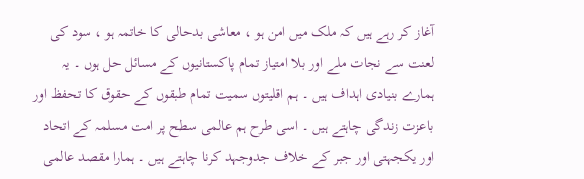آغاز کر رہے ہیں کہ ملک میں امن ہو ، معاشی بدحالی کا خاتمہ ہو ، سود کی لعنت سے نجات ملے اور بلا امتیاز تمام پاکستانیوں کے مسائل حل ہوں ۔ یہ ہمارے بنیادی اہداف ہیں ۔ ہم اقلیتوں سمیت تمام طبقوں کے حقوق کا تحفظ اور باعزت زندگی چاہتے ہیں ۔ اسی طرح ہم عالمی سطح پر امت مسلمہ کے اتحاد اور یکجہتی اور جبر کے خلاف جدوجہد کرنا چاہتے ہیں ۔ ہمارا مقصد عالمی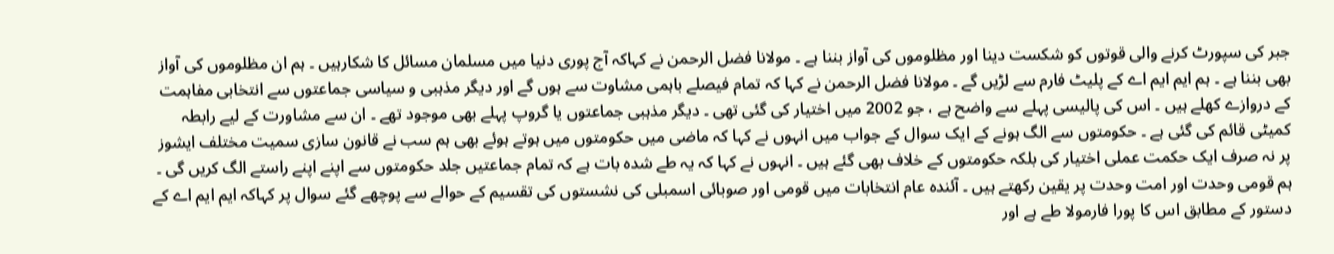جبر کی سپورٹ کرنے والی قوتوں کو شکست دینا اور مظلوموں کی آواز بننا ہے ۔ مولانا فضل الرحمن نے کہاکہ آج پوری دنیا میں مسلمان مسائل کا شکارہیں ۔ ہم ان مظلوموں کی آواز بھی بننا ہے ۔ ہم ایم ایم اے کے پلیٹ فارم سے لڑیں گے ۔ مولانا فضل الرحمن نے کہا کہ تمام فیصلے باہمی مشاوت سے ہوں گے اور دیگر مذہبی و سیاسی جماعتوں سے انتخابی مفاہمت کے دروازے کھلے ہیں ۔ اس کی پالیسی پہلے سے واضح ہے ، جو 2002 میں اختیار کی گئی تھی ۔ دیگر مذہبی جماعتوں یا گروپ پہلے بھی موجود تھے ۔ ان سے مشاورت کے لیے رابطہ کمیٹی قائم کی گئی ہے ۔ حکومتوں سے الگ ہونے کے ایک سوال کے جواب میں انہوں نے کہا کہ ماضی میں حکومتوں میں ہوتے ہوئے بھی ہم سب نے قانون سازی سمیت مختلف ایشوز پر نہ صرف ایک حکمت عملی اختیار کی بلکہ حکومتوں کے خلاف بھی گئے ہیں ۔ انہوں نے کہا کہ یہ طے شدہ بات ہے کہ تمام جماعتیں جلد حکومتوں سے اپنے اپنے راستے الگ کریں گی ۔ ہم قومی وحدت اور امت وحدت پر یقین رکھتے ہیں ۔ آئندہ عام انتخابات میں قومی اور صوبائی اسمبلی کی نشستوں کی تقسیم کے حوالے سے پوچھے گئے سوال پر کہاکہ ایم ایم اے کے دستور کے مطابق اس کا پورا فارمولا طے ہے اور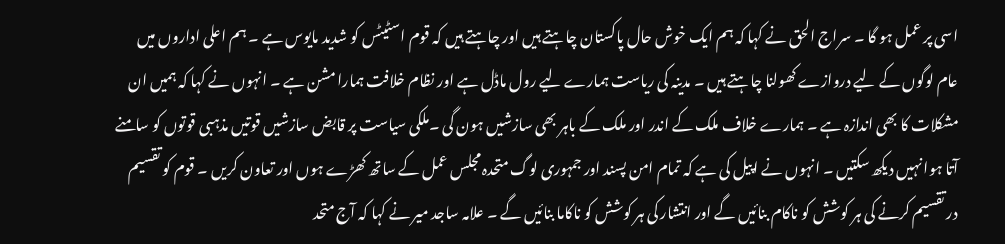اسی پر عمل ہو گا ۔ سراج الحق نے کہا کہ ہم ایک خوش حال پاکستان چاہتے ہیں اور چاہتے ہیں کہ قوم اسٹیٹس کو شدید مایوس ہے ۔ ہم اعلی اداروں میں عام لوگوں کے لیے دروازے کھولنا چاہتے ہیں ۔ مدینہ کی ریاست ہمارے لیے رول ماڈل ہے اور نظام خلافت ہمارا مشن ہے ۔ انہوں نے کہا کہ ہمیں ان مشکلات کا بھی اندازہ ہے ۔ ہمارے خلاف ملک کے اندر اور ملک کے باہر بھی سازشیں ہون گی ۔ملکی سیاست پر قابض سازشیں قوتیں مذہبی قوتوں کو سامنے آتا ہوا نہیں دیکھ سکتیں ۔ انہوں نے اپیل کی ہے کہ تمام امن پسند اور جمہوری لوگ متحدہ مجلس عمل کے ساتھ کھڑے ہوں اور تعاون کریں ۔ قوم کو تقسیم در تقسیم کرنے کی ہر کوشش کو ناکام بنائیں گے اور انتشار کی ہر کوشش کو ناکاما بنائیں گے ۔ علامہ ساجد میر نے کہا کہ آج متحد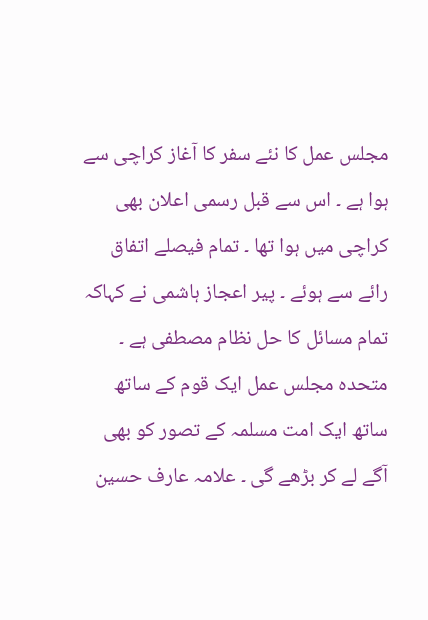مجلس عمل کا نئے سفر کا آغاز کراچی سے ہوا ہے ۔ اس سے قبل رسمی اعلان بھی کراچی میں ہوا تھا ۔ تمام فیصلے اتفاق رائے سے ہوئے ۔ پیر اعجاز ہاشمی نے کہاکہ تمام مسائل کا حل نظام مصطفی ہے ۔ متحدہ مجلس عمل ایک قوم کے ساتھ ساتھ ایک امت مسلمہ کے تصور کو بھی آگے لے کر بڑھے گی ۔ علامہ عارف حسین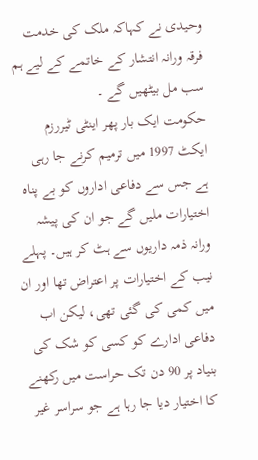وحیدی نے کہاکہ ملک کی خدمت فرقہ ورانہ انتشار کے خاتمے کے لیے ہم سب مل بیٹھیں گے ۔
حکومت ایک بار پھر اینٹی ٹیررزم ایکٹ 1997 میں ترمیم کرنے جا رہی ہے جس سے دفاعی اداروں کو بے پناہ اختیارات ملیں گے جو ان کی پیشہ ورانہ ذمہ داریوں سے ہٹ کر ہیں۔ پہلے نیب کے اختیارات پر اعتراض تھا اور ان میں کمی کی گئی تھی، لیکن اب دفاعی ادارے کو کسی کو شک کی بنیاد پر 90 دن تک حراست میں رکھنے کا اختیار دیا جا رہا ہے جو سراسر غیر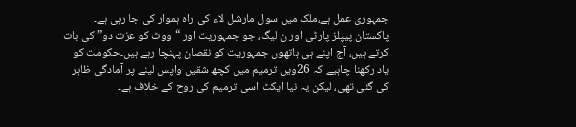جمہوری عمل ہے،ملک میں سول مارشل لاء کی راہ ہموار کی جا رہی ہے۔ پاکستان پیپلز پارٹی اور ن لیگ، جو جمہوریت اور “ووٹ کو عزت دو” کی بات کرتے ہیں، آج اپنے ہی ہاتھوں جمہوریت کو نقصان پہنچا رہے ہیں۔حکومت کو یاد رکھنا چاہیے کہ 26ویں ترمیم میں کچھ شقیں واپس لینے پر آمادگی ظاہر کی گئی تھی، لیکن یہ نیا ایکٹ اسی ترمیم کی روح کے خلاف ہے۔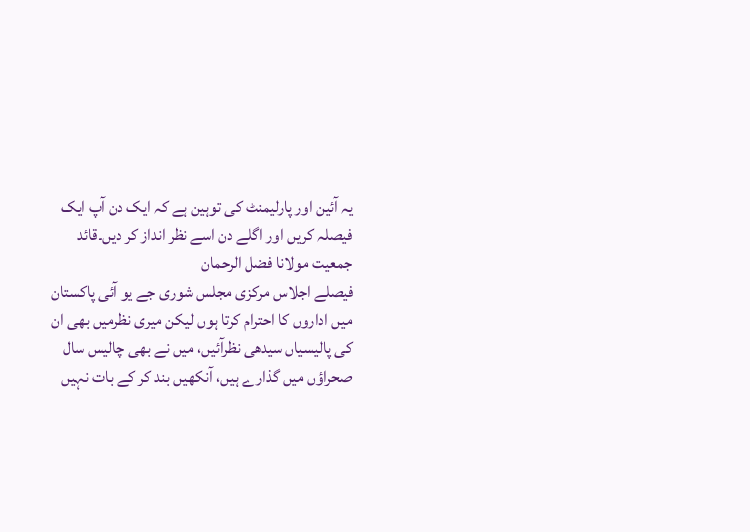یہ آئین اور پارلیمنٹ کی توہین ہے کہ ایک دن آپ ایک فیصلہ کریں اور اگلے دن اسے نظر انداز کر دیں۔قائد جمعیت مولانا فضل الرحمان
فیصلے اجلاس مرکزی مجلس شوری جے یو آئی پاکستان
میں اداروں کا احترام کرتا ہوں لیکن میری نظرمیں بھی ان کی پالیسیاں سیدھی نظرآئیں، میں نے بھی چالیس سال صحراؤں میں گذارے ہیں، آنکھیں بند کر کے بات نہیں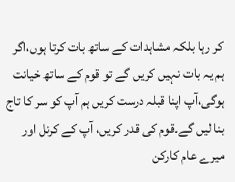کر رہا بلکہ مشاہدات کے ساتھ بات کرتا ہوں،اگر ہم یہ بات نہیں کریں گے تو قوم کے ساتھ خیانت ہوگی،آپ اپنا قبلہ درست کریں ہم آپ کو سر کا تاج بنا لیں گے۔قوم کی قدر کریں، آپ کے کرنل اور میرے عام کارکن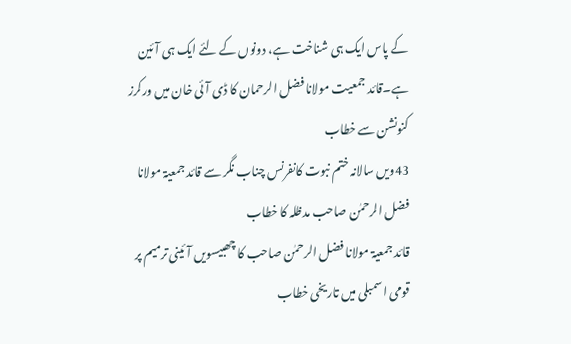کے پاس ایک ہی شناخت ہے، دونوں کے لئے ایک ہی آئین ہے۔قائد جمعیت مولانا فضل الرحمان کا ڈی آئی خان میں ورکرز کنونشن سے خطاب
43ویں سالانہ ختم نبوت کانفرنس چناب نگر سے قائد جمعیۃ مولانا فضل الرحمٰن صاحب مدظلہ کا خطاب
قائد جمعیۃ مولانا فضل الرحمٰن صاحب کا چھبیسویں آئینی ترمیم پر قومی اسمبلی میں تاریخی خطاب